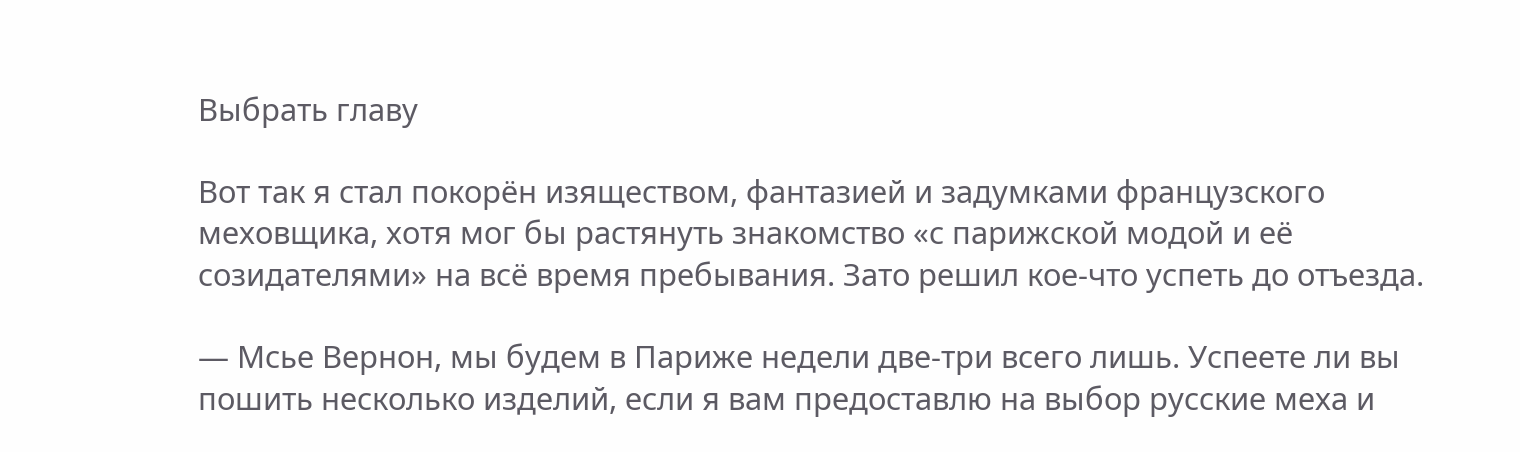Выбрать главу

Вот так я стал покорён изяществом, фантазией и задумками французского меховщика, хотя мог бы растянуть знакомство «с парижской модой и её созидателями» на всё время пребывания. Зато решил кое-что успеть до отъезда.

— Мсье Вернон, мы будем в Париже недели две-три всего лишь. Успеете ли вы пошить несколько изделий, если я вам предоставлю на выбор русские меха и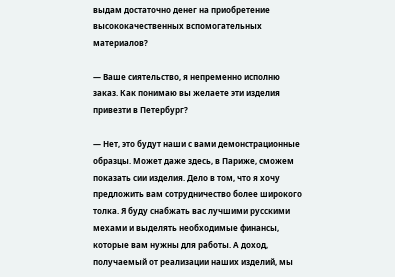выдам достаточно денег на приобретение высококачественных вспомогательных материалов?

— Ваше сиятельство, я непременно исполню заказ. Как понимаю вы желаете эти изделия привезти в Петербург?

— Нет, это будут наши с вами демонстрационные образцы. Может даже здесь, в Париже, сможем показать сии изделия. Дело в том, что я хочу предложить вам сотрудничество более широкого толка. Я буду снабжать вас лучшими русскими мехами и выделять необходимые финансы, которые вам нужны для работы. А доход, получаемый от реализации наших изделий, мы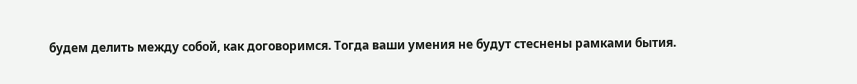будем делить между собой, как договоримся. Тогда ваши умения не будут стеснены рамками бытия.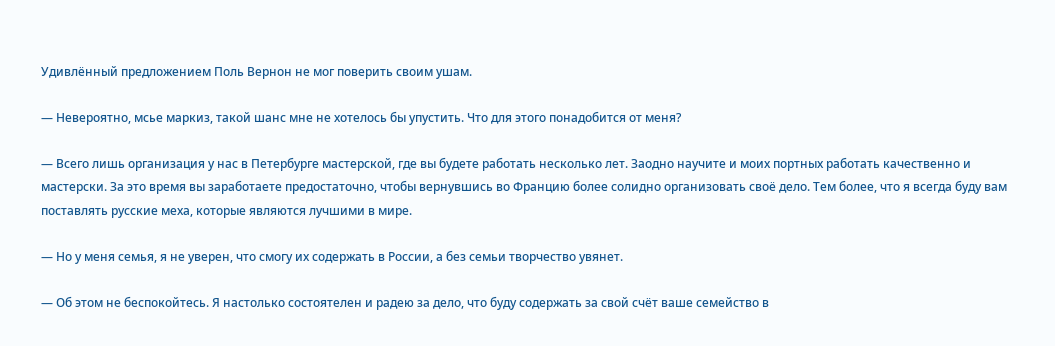Удивлённый предложением Поль Вернон не мог поверить своим ушам.

— Невероятно, мсье маркиз, такой шанс мне не хотелось бы упустить. Что для этого понадобится от меня?

— Всего лишь организация у нас в Петербурге мастерской, где вы будете работать несколько лет. Заодно научите и моих портных работать качественно и мастерски. За это время вы заработаете предостаточно, чтобы вернувшись во Францию более солидно организовать своё дело. Тем более, что я всегда буду вам поставлять русские меха, которые являются лучшими в мире.

— Но у меня семья, я не уверен, что смогу их содержать в России, а без семьи творчество увянет.

— Об этом не беспокойтесь. Я настолько состоятелен и радею за дело, что буду содержать за свой счёт ваше семейство в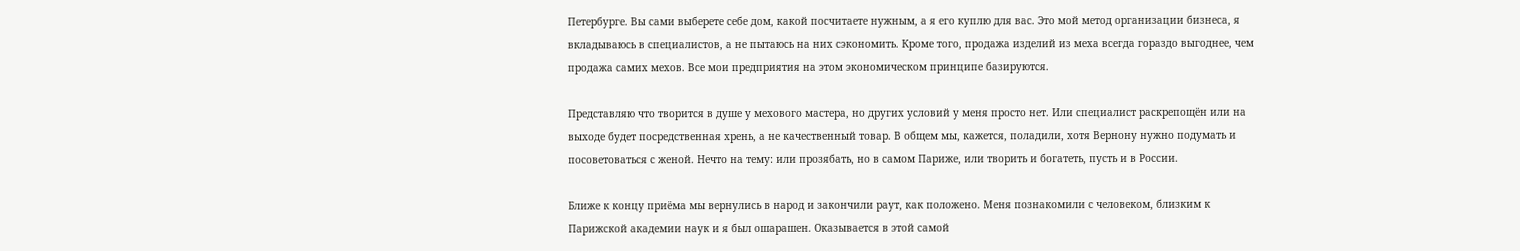Петербурге. Вы сами выберете себе дом, какой посчитаете нужным, а я его куплю для вас. Это мой метод организации бизнеса, я вкладываюсь в специалистов, а не пытаюсь на них сэкономить. Кроме того, продажа изделий из меха всегда гораздо выгоднее, чем продажа самих мехов. Все мои предприятия на этом экономическом принципе базируются.

Представляю что творится в душе у мехового мастера, но других условий у меня просто нет. Или специалист раскрепощён или на выходе будет посредственная хрень, а не качественный товар. В общем мы, кажется, поладили, хотя Вернону нужно подумать и посоветоваться с женой. Нечто на тему: или прозябать, но в самом Париже, или творить и богатеть, пусть и в России.

Ближе к концу приёма мы вернулись в народ и закончили раут, как положено. Меня познакомили с человеком, близким к Парижской академии наук и я был ошарашен. Оказывается в этой самой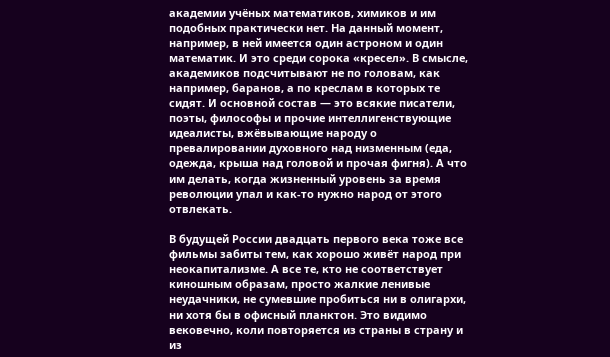академии учёных математиков, химиков и им подобных практически нет. На данный момент, например, в ней имеется один астроном и один математик. И это среди сорока «кресел». В смысле, академиков подсчитывают не по головам, как например, баранов, а по креслам в которых те сидят. И основной состав — это всякие писатели, поэты, философы и прочие интеллигенствующие идеалисты, вжёвывающие народу о превалировании духовного над низменным (еда, одежда, крыша над головой и прочая фигня). А что им делать, когда жизненный уровень за время революции упал и как-то нужно народ от этого отвлекать.

В будущей России двадцать первого века тоже все фильмы забиты тем, как хорошо живёт народ при неокапитализме. А все те, кто не соответствует киношным образам, просто жалкие ленивые неудачники, не сумевшие пробиться ни в олигархи, ни хотя бы в офисный планктон. Это видимо вековечно, коли повторяется из страны в страну и из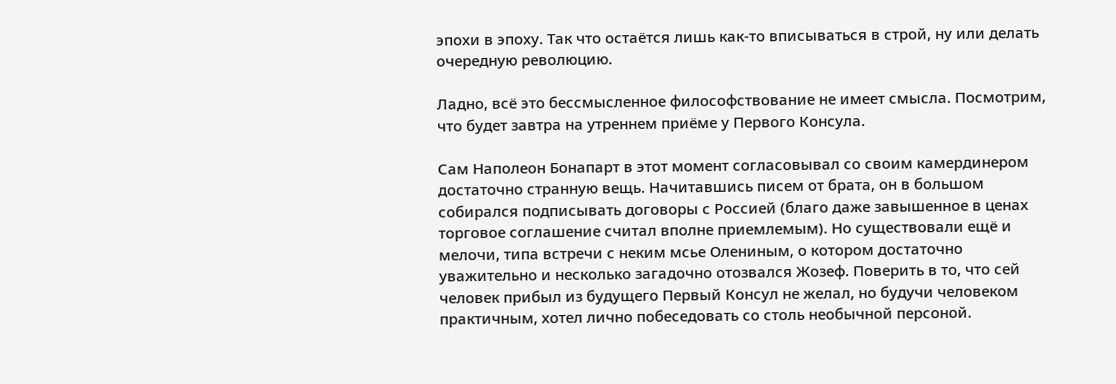эпохи в эпоху. Так что остаётся лишь как-то вписываться в строй, ну или делать очередную революцию.

Ладно, всё это бессмысленное философствование не имеет смысла. Посмотрим, что будет завтра на утреннем приёме у Первого Консула.

Сам Наполеон Бонапарт в этот момент согласовывал со своим камердинером достаточно странную вещь. Начитавшись писем от брата, он в большом собирался подписывать договоры с Россией (благо даже завышенное в ценах торговое соглашение считал вполне приемлемым). Но существовали ещё и мелочи, типа встречи с неким мсье Олениным, о котором достаточно уважительно и несколько загадочно отозвался Жозеф. Поверить в то, что сей человек прибыл из будущего Первый Консул не желал, но будучи человеком практичным, хотел лично побеседовать со столь необычной персоной.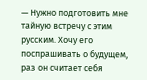— Нужно подготовить мне тайную встречу с этим русским. Хочу его поспрашивать о будущем, раз он считает себя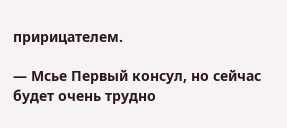пририцателем.

— Мсье Первый консул, но сейчас будет очень трудно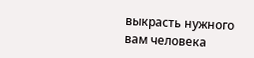выкрасть нужного вам человека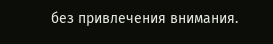без привлечения внимания.